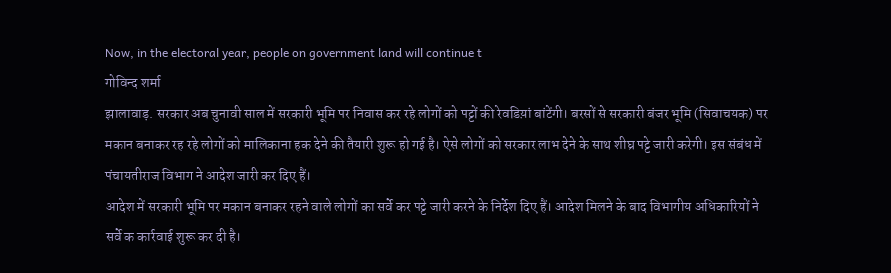Now, in the electoral year, people on government land will continue t
गोविन्द शर्मा
झालावाड़. सरकार अब चुनावी साल में सरकारी भूमि पर निवास कर रहे लोगों को पट्टों की रेवडिय़ां बांटेंगी। बरसों से सरकारी बंजर भूमि (सिवाचयक) पर मकान बनाकर रह रहे लोगों को मालिकाना हक देने की तैयारी शुरू हो गई है। ऐसे लोगों को सरकार लाभ देने के साथ शीघ्र पट्टे जारी करेगी। इस संबंध में पंचायतीराज विभाग ने आदेश जारी कर दिए हैं।
आदेश में सरकारी भूमि पर मकान बनाकर रहने वाले लोगों का सर्वे कर पट्टे जारी करने के निर्देश दिए हैं। आदेश मिलने के बाद विभागीय अधिकारियों ने सर्वे क कार्रवाई शुरू कर दी है।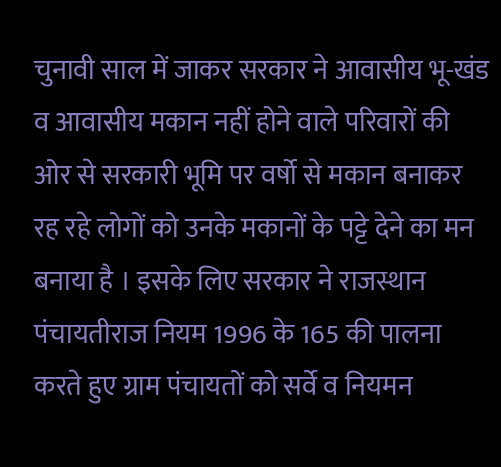चुनावी साल में जाकर सरकार ने आवासीय भू-खंड व आवासीय मकान नहीं होने वाले परिवारों की ओर से सरकारी भूमि पर वर्षो से मकान बनाकर रह रहे लोगों को उनके मकानों के पट्टे देने का मन बनाया है । इसके लिए सरकार ने राजस्थान पंचायतीराज नियम 1996 के 165 की पालना करते हुए ग्राम पंचायतों को सर्वे व नियमन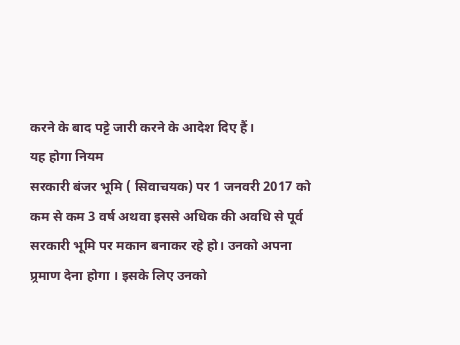करने के बाद पट्टे जारी करने के आदेश दिए हैं।
यह होगा नियम
सरकारी बंजर भूमि ( सिवाचयक) पर 1 जनवरी 2017 को कम से कम 3 वर्ष अथवा इससे अधिक की अवधि से पूर्व सरकारी भूमि पर मकान बनाकर रहे हो। उनको अपना प्र्रमाण देना होगा । इसके लिए उनको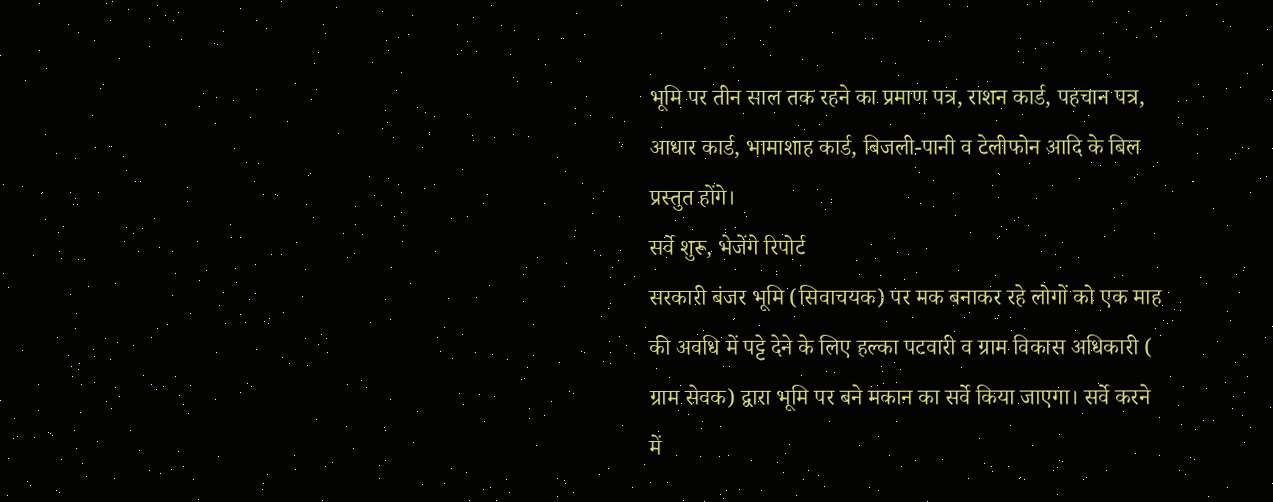भूमि पर तीन साल तक रहने का प्रमाण पत्र, राशन कार्ड, पहचान पत्र, आधार कार्ड, भामाशाह कार्ड, बिजली-पानी व टेलीफोन आदि के बिल प्रस्तुत होंगे।
सर्वे शुरू, भेजेंगे रिपोर्ट
सरकारी बंजर भूमि (सिवाचयक) पर मक बनाकर रहे लोगों को एक माह की अवधि में पट्टे देने के लिए हल्का पटवारी व ग्राम विकास अधिकारी ( ग्राम सेवक) द्वारा भूमि पर बने मकान का सर्वे किया जाएगा। सर्वे करने में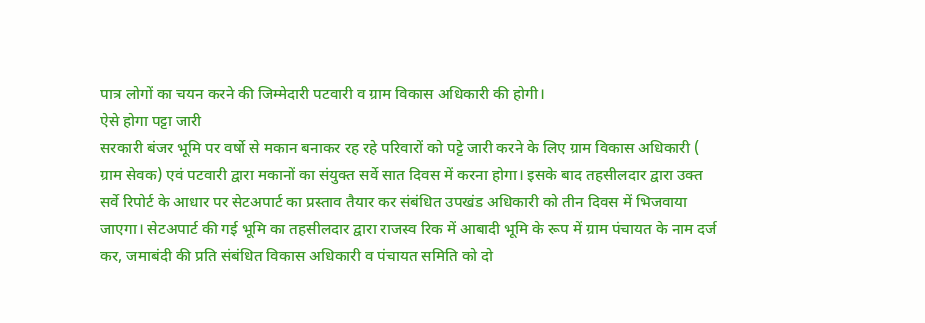पात्र लोगों का चयन करने की जिम्मेदारी पटवारी व ग्राम विकास अधिकारी की होगी।
ऐसे होगा पट्टा जारी
सरकारी बंजर भूमि पर वर्षो से मकान बनाकर रह रहे परिवारों को पट्टे जारी करने के लिए ग्राम विकास अधिकारी ( ग्राम सेवक) एवं पटवारी द्वारा मकानों का संयुक्त सर्वे सात दिवस में करना होगा। इसके बाद तहसीलदार द्वारा उक्त सर्वे रिपोर्ट के आधार पर सेटअपार्ट का प्रस्ताव तैयार कर संबंधित उपखंड अधिकारी को तीन दिवस में भिजवाया जाएगा। सेटअपार्ट की गई भूमि का तहसीलदार द्वारा राजस्व रिक में आबादी भूमि के रूप में ग्राम पंचायत के नाम दर्ज कर, जमाबंदी की प्रति संबंधित विकास अधिकारी व पंचायत समिति को दो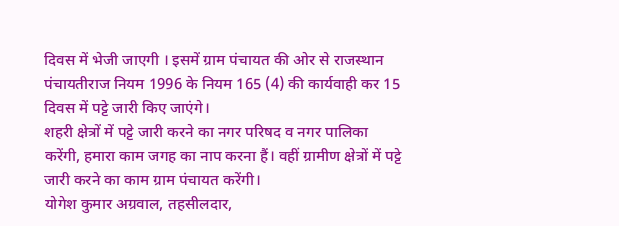दिवस में भेजी जाएगी । इसमें ग्राम पंचायत की ओर से राजस्थान पंचायतीराज नियम 1996 के नियम 165 (4) की कार्यवाही कर 15 दिवस में पट्टे जारी किए जाएंगे।
शहरी क्षेत्रों में पट्टे जारी करने का नगर परिषद व नगर पालिका करेंगी, हमारा काम जगह का नाप करना हैं। वहीं ग्रामीण क्षेत्रों में पट्टे जारी करने का काम ग्राम पंचायत करेंगी।
योगेश कुमार अग्रवाल, तहसीलदार,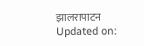झालरापाटन
Updated on: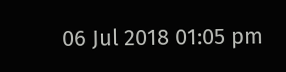06 Jul 2018 01:05 pm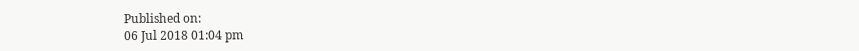Published on:
06 Jul 2018 01:04 pm